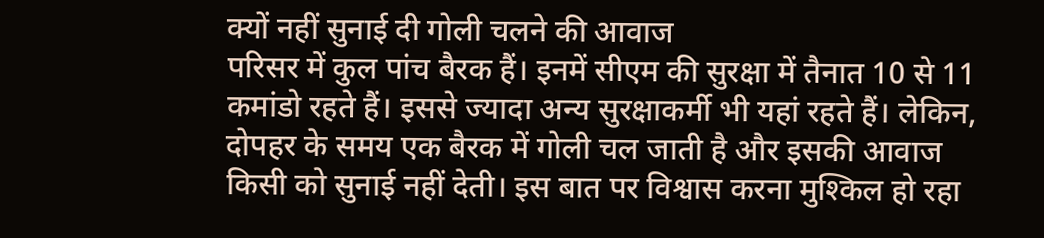क्यों नहीं सुनाई दी गोली चलने की आवाज
परिसर में कुल पांच बैरक हैं। इनमें सीएम की सुरक्षा में तैनात 10 से 11 कमांडो रहते हैं। इससे ज्यादा अन्य सुरक्षाकर्मी भी यहां रहते हैं। लेकिन, दोपहर के समय एक बैरक में गोली चल जाती है और इसकी आवाज किसी को सुनाई नहीं देती। इस बात पर विश्वास करना मुश्किल हो रहा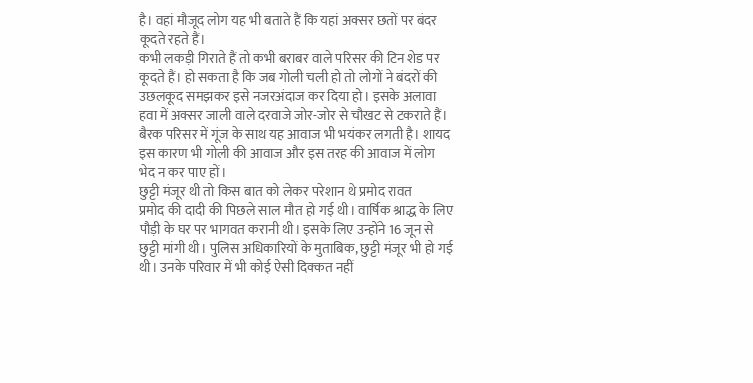है। वहां मौजूद लोग यह भी बताते हैं कि यहां अक्सर छतों पर बंदर कूदते रहते हैं।
कभी लकड़ी गिराते हैं तो कभी बराबर वाले परिसर की टिन शेड पर कूदते हैं। हो सकता है कि जब गोली चली हो तो लोगों ने बंदरों की उछलकूद समझकर इसे नजरअंदाज कर दिया हो। इसके अलावा हवा में अक्सर जाली वाले दरवाजे जोर-जोर से चौखट से टकराते हैं। बैरक परिसर में गूंज के साथ यह आवाज भी भयंकर लगती है। शायद इस कारण भी गोली की आवाज और इस तरह की आवाज में लोग भेद न कर पाए हों।
छुट्टी मंजूर थी तो किस बात को लेकर परेशान थे प्रमोद रावत
प्रमोद की दादी की पिछले साल मौत हो गई थी। वार्षिक श्राद्ध के लिए पौड़ी के घर पर भागवत करानी थी। इसके लिए उन्होंने 16 जून से छुट्टी मांगी थी। पुलिस अधिकारियों के मुताबिक, छुट्टी मंजूर भी हो गई थी। उनके परिवार में भी कोई ऐसी दिक्कत नहीं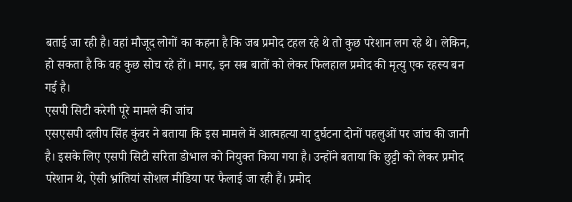बताई जा रही है। वहां मौजूद लोगों का कहना है कि जब प्रमोद टहल रहे थे तो कुछ परेशान लग रहे थे। लेकिन, हो सकता है कि वह कुछ सोच रहे हों। मगर, इन सब बातों को लेकर फिलहाल प्रमोद की मृत्यु एक रहस्य बन गई है।
एसपी सिटी करेगी पूरे मामले की जांच
एसएसपी दलीप सिंह कुंवर ने बताया कि इस मामले में आत्महत्या या दुर्घटना दोनों पहलुओं पर जांच की जानी है। इसके लिए एसपी सिटी सरिता डोभाल को नियुक्त किया गया है। उन्होंने बताया कि छुट्टी को लेकर प्रमोद परेशान थे, ऐसी भ्रांतियां सोशल मीडिया पर फैलाई जा रही हैं। प्रमोद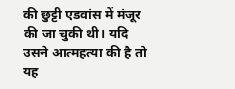की छुट्टी एडवांस में मंजूर की जा चुकी थी। यदि उसने आत्महत्या की है तो यह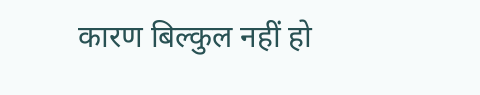कारण बिल्कुल नहीं हो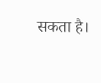सकता है।